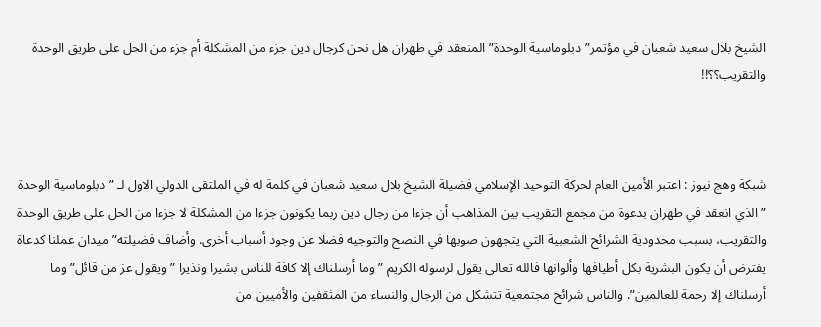الشيخ بلال سعيد شعبان في مؤتمر”دبلوماسية الوحدة” المنعقد في طهران هل نحن كرجال دين جزء من المشكلة أم جزء من الحل على طريق الوحدة والتقريب؟؟!!



شبكة وهج نيوز : اعتبر الأمين العام لحركة التوحيد الإسلامي فضيلة الشيخ بلال سعيد شعبان في كلمة له في الملتقى الدولي الاول لـ ” دبلوماسية الوحدة ” الذي انعقد في طهران بدعوة من مجمع التقريب بين المذاهب أن جزءا من رجال دين ربما يكونون جزءا من المشكلة لا جزءا من الحل على طريق الوحدة والتقريب، بسبب محدودية الشرائح الشعبية التي يتجهون صوبها في النصح والتوجيه فضلا عن وجود أسباب أخرى. وأضاف فضيلته” ميدان عملنا كدعاة يفترض أن يكون البشرية بكل أطيافها وألوانها فالله تعالى يقول لرسوله الكريم ” وما أرسلناك إلا كافة للناس بشيرا ونذيرا ” ويقول عز من قائل” وما أرسلناك إلا رحمة للعالمين”. والناس شرائح مجتمعية تتشكل من الرجال والنساء من المثقفين والأميين من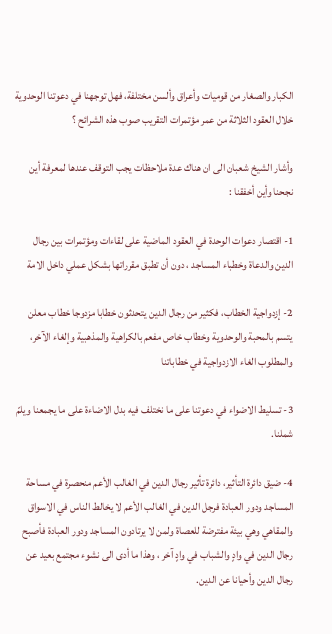الكبار والصغار من قوميات وأعراق وألسن مختلفة، فهل توجهنا في دعوتنا الوحدوية خلال العقود الثلاثة من عمر مؤتمرات التقريب صوب هذه الشرائح ؟

وأشار الشيخ شعبان الى ان هناك عدة ملاحظات يجب التوقف عندها لمعرفة أين نجحنا وأين أخفقنا :

1- اقتصار دعوات الوحدة في العقود الماضية على لقاءات ومؤتمرات بين رجال الدين والدعاة وخطباء المساجد ، دون أن تطبق مقرراتها بشكل عملي داخل الامة

2- إزدواجية الخطاب، فكثير من رجال الدين يتحدثون خطابا مزدوجا خطاب معلن يتسم بالمحبة والوحدوية وخطاب خاص مفعم بالكراهية والمذهبية وإلغاء الآخر، والمطلوب الغاء الازدواجية في خطاباتنا

3- تسليط الاضواء في دعوتنا على ما نختلف فيه بدل الاضاءة على ما يجمعنا ويلمّ شملنا.

4- ضيق دائرة التأثير، دائرة تأثير رجال الدين في الغالب الأعم منحصرة في مساحة المساجد ودور العبادة فرجل الدين في الغالب الأعم لا يخالط الناس في الاسواق والمقاهي وهي بيئة مفترضة للعصاة ولمن لا يرتادون المساجد ودور العبادة فأصبح رجال الدين في وادٍ والشباب في وادٍ آخر ، وهذا ما أدى الى نشوء مجتمع بعيد عن رجال الدين وأحيانا عن الدين.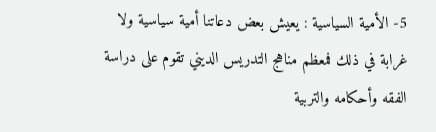5- الأمية السياسية : يعيش بعض دعاتنا أمية سياسية ولا غرابة في ذلك فمعظم مناهج التدريس الديني تقوم على دراسة الفقه وأحكامه والتربية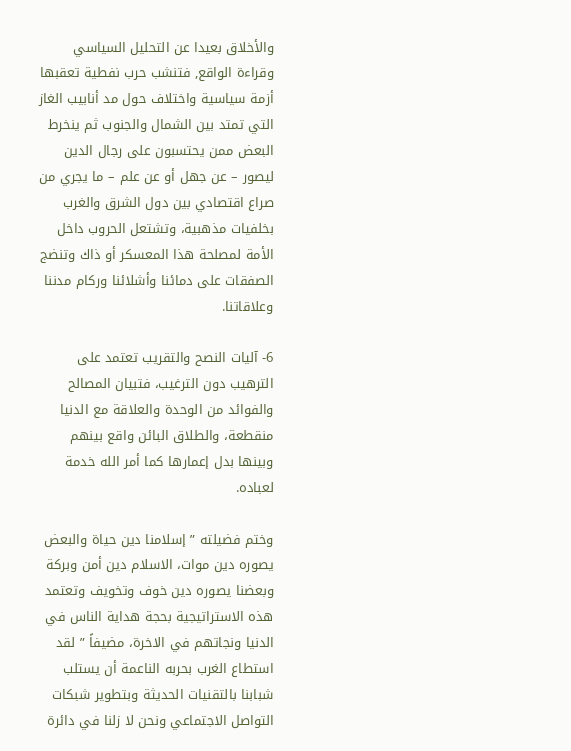والأخلاق بعيدا عن التحليل السياسي وقراءة الواقع, فتنشب حرب نفطية تعقبها أزمة سياسية واختلاف حول مد أنابيب الغاز التي تمتد بين الشمال والجنوب ثم ينخرط البعض ممن يحتسبون على رجال الدين ليصور – عن جهل أو عن علم – ما يجري من صراع اقتصادي بين دول الشرق والغرب بخلفيات مذهبية، وتشتعل الحروب داخل الأمة لمصلحة هذا المعسكر أو ذاك وتنضج الصفقات على دمائنا وأشلائنا وركام مدننا وعلاقاتنا.

6- آليات النصح والتقريب تعتمد على الترهيب دون الترغيب، فتبيان المصالح والفوائد من الوحدة والعلاقة مع الدنيا منقطعة، والطلاق البائن واقع بينهم وبينها بدل إعمارها كما أمر الله خدمة لعباده.

وختم فضيلته ” إسلامنا دين حياة والبعض يصوره دين موات، الاسلام دين أمن وبركة وبعضنا يصوره دين خوف وتخويف وتعتمد هذه الاستراتيجية بحجة هداية الناس في الدنيا ونجاتهم في الاخرة، مضيفاً ” لقد استطاع الغرب بحربه الناعمة أن يستلب شبابنا بالتقنيات الحديثة وبتطوير شبكات التواصل الاجتماعي ونحن لا زلنا في دائرة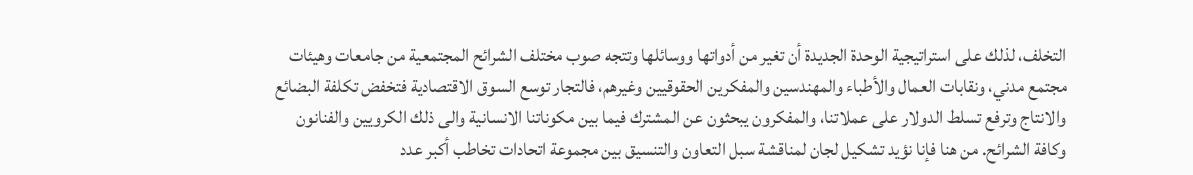التخلف، لذلك على استراتيجية الوحدة الجديدة أن تغير من أدواتها ووسائلها وتتجه صوب مختلف الشرائح المجتمعية من جامعات وهيئات مجتمع مدني، ونقابات العمال والأطباء والمهندسين والمفكرين الحقوقيين وغيرهم، فالتجار توسع السوق الاقتصادية فتخفض تكلفة البضائع والانتاج وترفع تسلط الدولار على عملاتنا، والمفكرون يبحثون عن المشترك فيما بين مكوناتنا الانسانية والى ذلك الكرويين والفنانون وكافة الشرائح. من هنا فإنا نؤيد تشكيل لجان لمناقشة سبل التعاون والتنسيق بين مجموعة اتحادات تخاطب أكبر عدد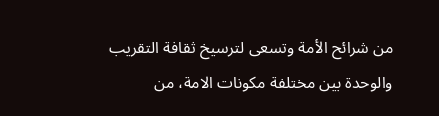من شرائح الأمة وتسعى لترسيخ ثقافة التقريب والوحدة بين مختلفة مكونات الامة، من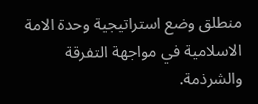منطلق وضع استراتيجية وحدة الامة الاسلامية في مواجهة التفرقة والشرذمة.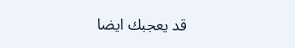قد يعجبك ايضا